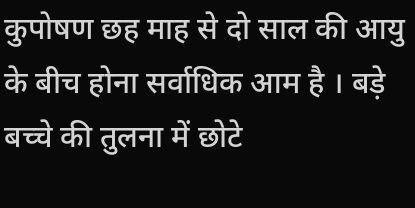कुपोषण छह माह से दो साल की आयु के बीच होना सर्वाधिक आम है । बड़े बच्चे की तुलना में छोटे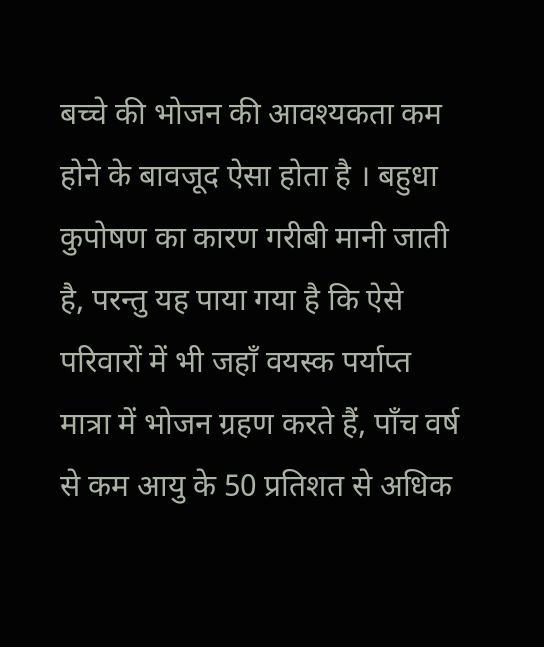बच्चे की भोजन की आवश्यकता कम होने के बावजूद ऐसा होता है । बहुधा कुपोषण का कारण गरीबी मानी जाती है, परन्तु यह पाया गया है कि ऐसे परिवारों में भी जहाँ वयस्क पर्याप्त मात्रा में भोजन ग्रहण करते हैं, पाँच वर्ष से कम आयु के 50 प्रतिशत से अधिक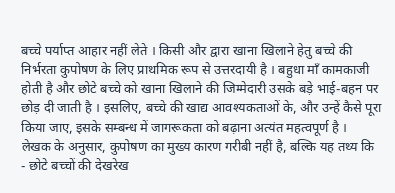बच्चे पर्याप्त आहार नहीं लेते । किसी और द्वारा खाना खिलाने हेतु बच्चे की निर्भरता कुपोषण के लिए प्राथमिक रूप से उत्तरदायी है । बहुधा माँ कामकाजी होती है और छोटे बच्चे को खाना खिलाने की जिम्मेदारी उसके बड़े भाई-बहन पर छोड़ दी जाती है । इसलिए, बच्चे की खाद्य आवश्यकताओं के, और उन्हें कैसे पूरा किया जाए, इसके सम्बन्ध में जागरूकता को बढ़ाना अत्यंत महत्वपूर्ण है ।
लेखक के अनुसार, कुपोषण का मुख्य कारण गरीबी नहीं है, बल्कि यह तथ्य कि
- छोटे बच्चों की देखरेख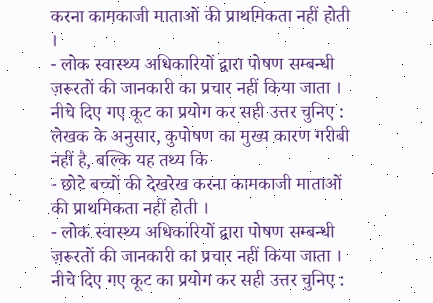करना कामकाजी माताओं की प्राथमिकता नहीं होती ।
- लोक स्वास्थ्य अधिकारियों द्वारा पोषण सम्बन्धी ज़रूरतों की जानकारी का प्रचार नहीं किया जाता ।
नीचे दिए गए कूट का प्रयोग कर सही उत्तर चुनिए :
लेखक के अनुसार, कुपोषण का मुख्य कारण गरीबी नहीं है, बल्कि यह तथ्य कि
- छोटे बच्चों की देखरेख करना कामकाजी माताओं की प्राथमिकता नहीं होती ।
- लोक स्वास्थ्य अधिकारियों द्वारा पोषण सम्बन्धी ज़रूरतों की जानकारी का प्रचार नहीं किया जाता ।
नीचे दिए गए कूट का प्रयोग कर सही उत्तर चुनिए :